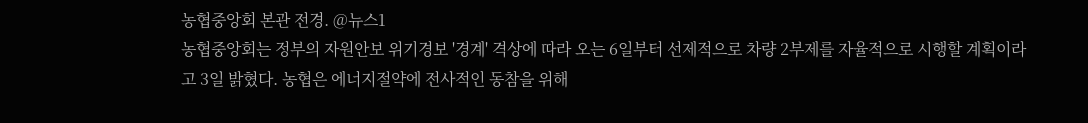농협중앙회 본관 전경. @뉴스1
농협중앙회는 정부의 자원안보 위기경보 '경계' 격상에 따라 오는 6일부터 선제적으로 차량 2부제를 자율적으로 시행할 계획이라고 3일 밝혔다. 농협은 에너지절약에 전사적인 동참을 위해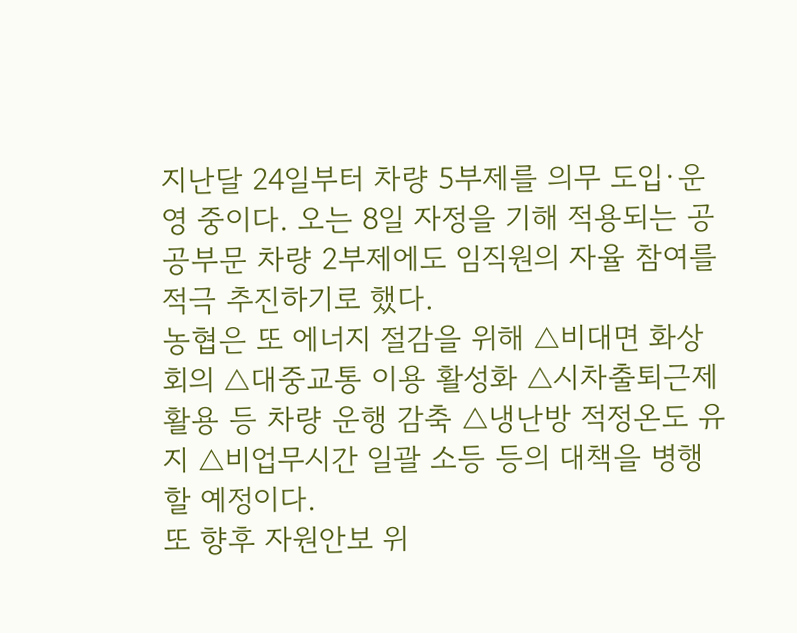지난달 24일부터 차량 5부제를 의무 도입·운영 중이다. 오는 8일 자정을 기해 적용되는 공공부문 차량 2부제에도 임직원의 자율 참여를 적극 추진하기로 했다.
농협은 또 에너지 절감을 위해 △비대면 화상회의 △대중교통 이용 활성화 △시차출퇴근제 활용 등 차량 운행 감축 △냉난방 적정온도 유지 △비업무시간 일괄 소등 등의 대책을 병행할 예정이다.
또 향후 자원안보 위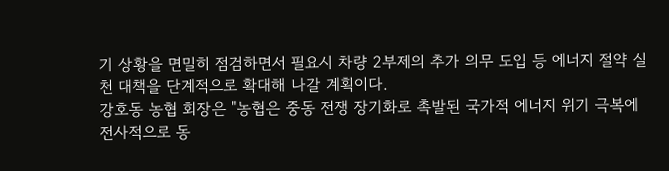기 상황을 면밀히 점검하면서 필요시 차량 2부제의 추가 의무 도입 등 에너지 절약 실천 대책을 단계적으로 확대해 나갈 계획이다.
강호동 농협 회장은 "농협은 중동 전쟁 장기화로 촉발된 국가적 에너지 위기 극복에 전사적으로 동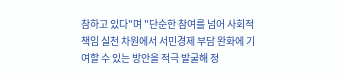참하고 있다"며 "단순한 참여를 넘어 사회적 책임 실천 차원에서 서민경제 부담 완화에 기여할 수 있는 방안을 적극 발굴해 정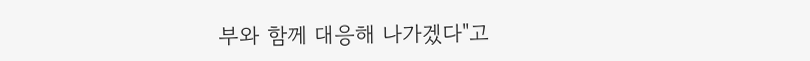부와 함께 대응해 나가겠다"고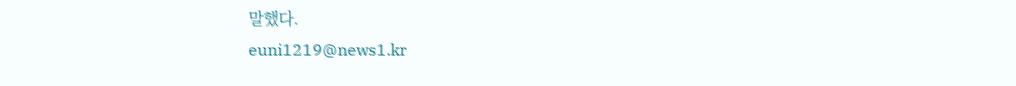말했다.
euni1219@news1.kr